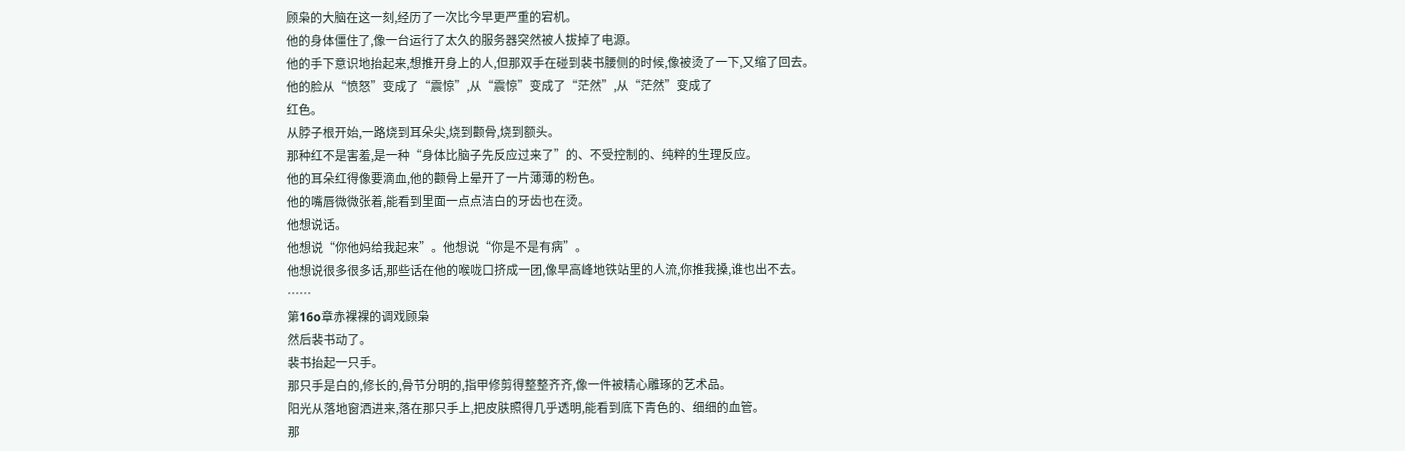顾枭的大脑在这一刻,经历了一次比今早更严重的宕机。
他的身体僵住了,像一台运行了太久的服务器突然被人拔掉了电源。
他的手下意识地抬起来,想推开身上的人,但那双手在碰到裴书腰侧的时候,像被烫了一下,又缩了回去。
他的脸从“愤怒”变成了“震惊”,从“震惊”变成了“茫然”,从“茫然”变成了
红色。
从脖子根开始,一路烧到耳朵尖,烧到颧骨,烧到额头。
那种红不是害羞,是一种“身体比脑子先反应过来了”的、不受控制的、纯粹的生理反应。
他的耳朵红得像要滴血,他的颧骨上晕开了一片薄薄的粉色。
他的嘴唇微微张着,能看到里面一点点洁白的牙齿也在烫。
他想说话。
他想说“你他妈给我起来”。他想说“你是不是有病”。
他想说很多很多话,那些话在他的喉咙口挤成一团,像早高峰地铁站里的人流,你推我搡,谁也出不去。
……
第16o章赤裸裸的调戏顾枭
然后裴书动了。
裴书抬起一只手。
那只手是白的,修长的,骨节分明的,指甲修剪得整整齐齐,像一件被精心雕琢的艺术品。
阳光从落地窗洒进来,落在那只手上,把皮肤照得几乎透明,能看到底下青色的、细细的血管。
那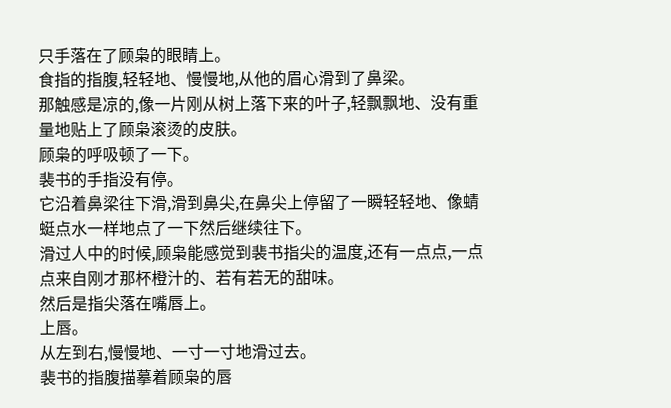只手落在了顾枭的眼睛上。
食指的指腹,轻轻地、慢慢地,从他的眉心滑到了鼻梁。
那触感是凉的,像一片刚从树上落下来的叶子,轻飘飘地、没有重量地贴上了顾枭滚烫的皮肤。
顾枭的呼吸顿了一下。
裴书的手指没有停。
它沿着鼻梁往下滑,滑到鼻尖,在鼻尖上停留了一瞬轻轻地、像蜻蜓点水一样地点了一下然后继续往下。
滑过人中的时候,顾枭能感觉到裴书指尖的温度,还有一点点,一点点来自刚才那杯橙汁的、若有若无的甜味。
然后是指尖落在嘴唇上。
上唇。
从左到右,慢慢地、一寸一寸地滑过去。
裴书的指腹描摹着顾枭的唇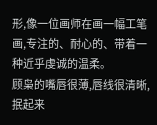形,像一位画师在画一幅工笔画,专注的、耐心的、带着一种近乎虔诚的温柔。
顾枭的嘴唇很薄,唇线很清晰,抿起来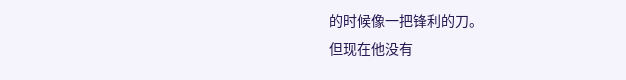的时候像一把锋利的刀。
但现在他没有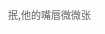抿,他的嘴唇微微张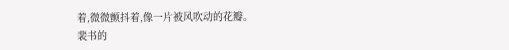着,微微颤抖着,像一片被风吹动的花瓣。
裴书的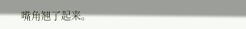嘴角翘了起来。